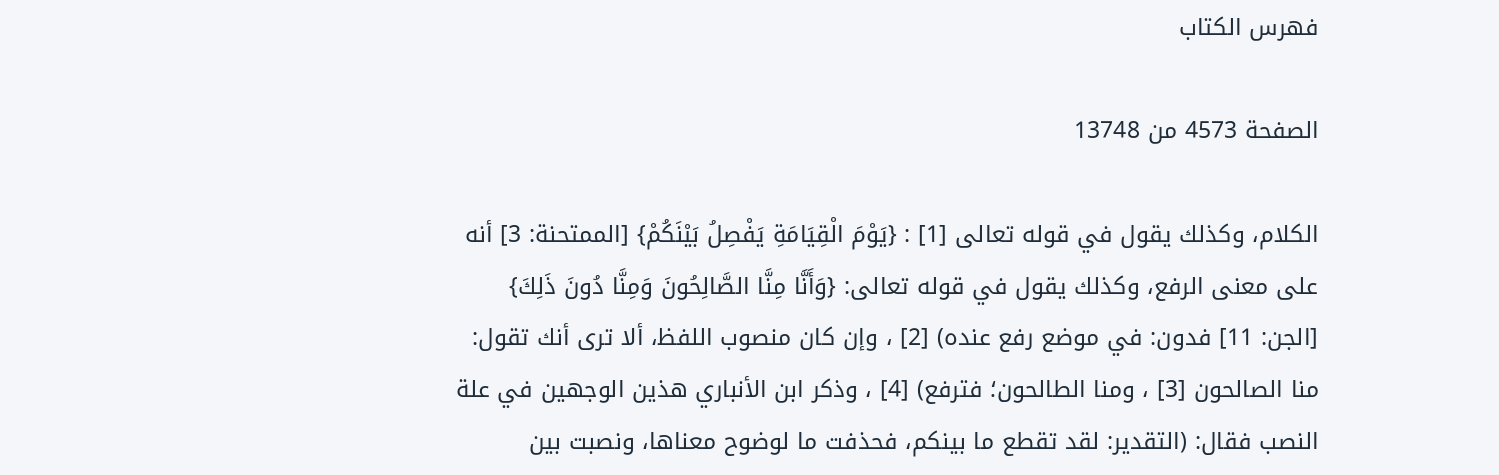فهرس الكتاب

الصفحة 4573 من 13748

الكلام، وكذلك يقول في قوله تعالى [1] : {يَوْمَ الْقِيَامَةِ يَفْصِلُ بَيْنَكُمْ} [الممتحنة: 3] أنه على معنى الرفع، وكذلك يقول في قوله تعالى: {وَأَنَّا مِنَّا الصَّالِحُونَ وَمِنَّا دُونَ ذَلِكَ} [الجن: 11] فدون: في موضع رفع عنده) [2] ، وإن كان منصوب اللفظ، ألا ترى أنك تقول: منا الصالحون [3] ، ومنا الطالحون؛ فترفع) [4] ، وذكر ابن الأنباري هذين الوجهين في علة النصب فقال: (التقدير: لقد تقطع ما بينكم، فحذفت ما لوضوح معناها، ونصبت بين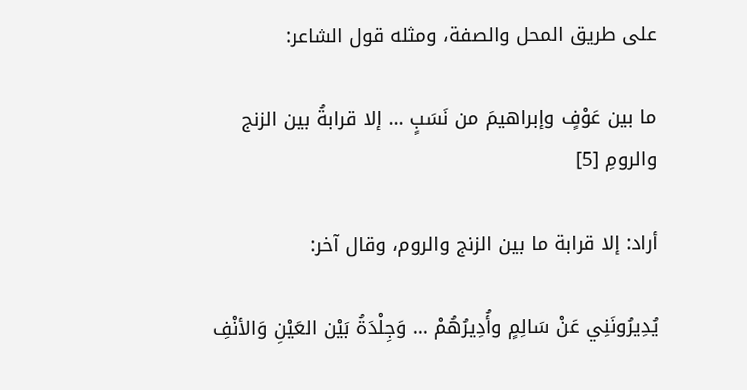على طريق المحل والصفة، ومثله قول الشاعر:

ما بين عَوْفٍ وإبراهيمَ من نَسَبٍ ... إلا قرابةُ بين الزنج والرومِ [5]

أراد: إلا قرابة ما بين الزنج والروم، وقال آخر:

يُدِيرُونَنِي عَنْ سَالِمٍ وأُدِيرُهُمْ ... وَجِلْدَةُ بَيْن العَيْنِ وَالأنْفِ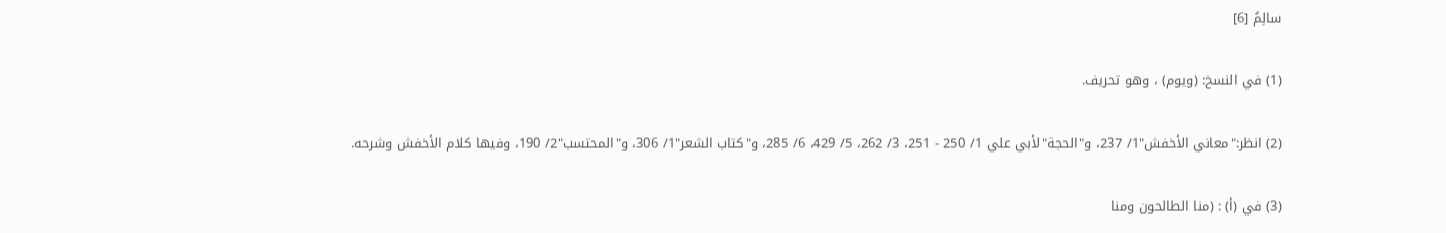سالِمُ [6]

(1) في النسخ: (ويوم) ، وهو تحريف.

(2) انظر:"معاني الأخفش"1/ 237، و"الحجة"لأبي علي 1/ 250 - 251، 3/ 262، 5/ 429، 6/ 285، و"كتاب الشعر"1/ 306، و"المحتسب"2/ 190، وفيها كلام الأخفش وشرحه.

(3) في (أ) : (منا الطالحون ومنا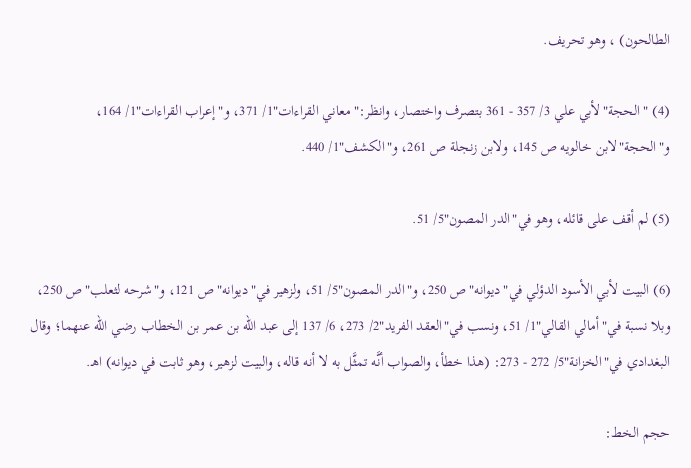الطالحون) ، وهو تحريف.

(4) "الحجة"لأبي علي 3/ 357 - 361 بتصرف واختصار، وانظر:"معاني القراءات"1/ 371، و"إعراب القراءات"1/ 164، و"الحجة"لابن خالويه ص 145، ولابن زنجلة ص 261، و"الكشف"1/ 440.

(5) لم أقف على قائله، وهو في"الدر المصون"5/ 51.

(6) البيت لأبي الأسود الدؤلي في"ديوانه"ص 250، و"الدر المصون"5/ 51، ولزهير في"ديوانه"ص 121، و"شرحه لثعلب"ص 250، وبلا نسبة في"أمالي القالي"1/ 51، ونسب في"العقد الفريد"2/ 273، 6/ 137 إلى عبد الله بن عمر بن الخطاب رضي الله عنهما؛ وقال البغدادي في"الخزانة"5/ 272 - 273: (هذا خطأ، والصواب أنَّه تمثَّل به لا أنه قاله، والبيت لزهير، وهو ثابت في ديوانه) اهـ.

حجم الخط: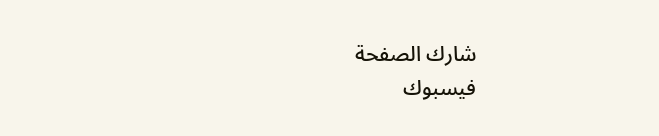شارك الصفحة
فيسبوك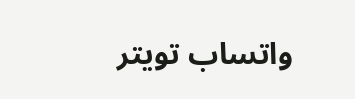واتساب تويتر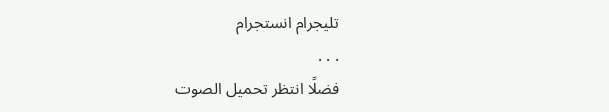تليجرام انستجرام
. . .
فضلًا انتظر تحميل الصوت